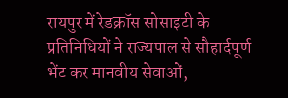रायपुर में रेडक्रॉस सोसाइटी के प्रतिनिधियों ने राज्यपाल से सौहार्दपूर्ण भेंट कर मानवीय सेवाओं,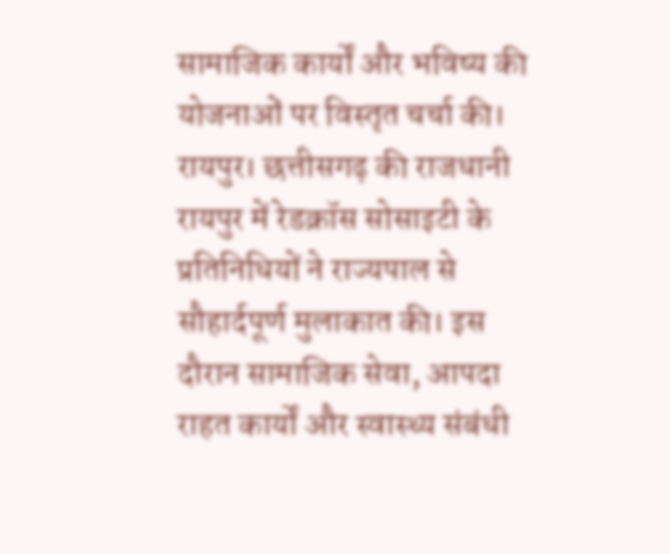सामाजिक कार्यों और भविष्य की योजनाओं पर विस्तृत चर्चा की।
रायपुर। छत्तीसगढ़ की राजधानी रायपुर में रेडक्रॉस सोसाइटी के प्रतिनिधियों ने राज्यपाल से सौहार्दपूर्ण मुलाकात की। इस दौरान सामाजिक सेवा, आपदा राहत कार्यों और स्वास्थ्य संबंधी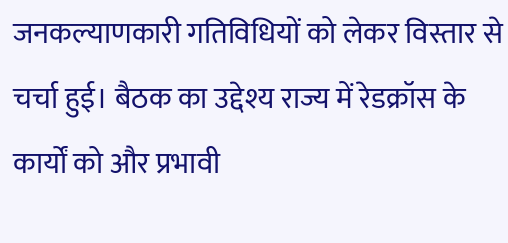जनकल्याणकारी गतिविधियों को लेकर विस्तार से चर्चा हुई। बैठक का उद्देश्य राज्य में रेडक्रॉस के कार्यों को और प्रभावी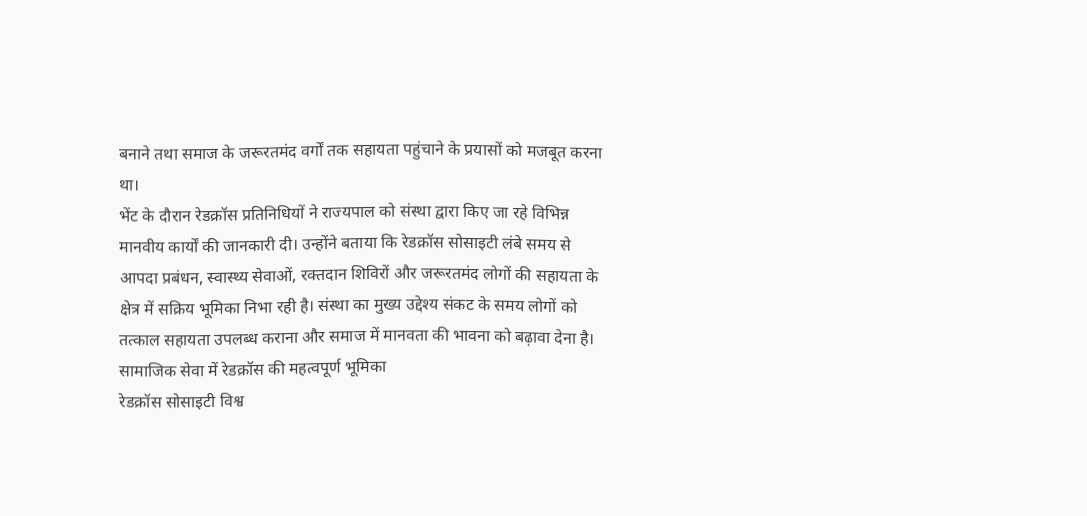बनाने तथा समाज के जरूरतमंद वर्गों तक सहायता पहुंचाने के प्रयासों को मजबूत करना था।
भेंट के दौरान रेडक्रॉस प्रतिनिधियों ने राज्यपाल को संस्था द्वारा किए जा रहे विभिन्न मानवीय कार्यों की जानकारी दी। उन्होंने बताया कि रेडक्रॉस सोसाइटी लंबे समय से आपदा प्रबंधन, स्वास्थ्य सेवाओं, रक्तदान शिविरों और जरूरतमंद लोगों की सहायता के क्षेत्र में सक्रिय भूमिका निभा रही है। संस्था का मुख्य उद्देश्य संकट के समय लोगों को तत्काल सहायता उपलब्ध कराना और समाज में मानवता की भावना को बढ़ावा देना है।
सामाजिक सेवा में रेडक्रॉस की महत्वपूर्ण भूमिका
रेडक्रॉस सोसाइटी विश्व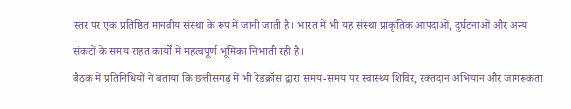स्तर पर एक प्रतिष्ठित मानवीय संस्था के रूप में जानी जाती है। भारत में भी यह संस्था प्राकृतिक आपदाओं, दुर्घटनाओं और अन्य संकटों के समय राहत कार्यों में महत्वपूर्ण भूमिका निभाती रही है।
बैठक में प्रतिनिधियों ने बताया कि छत्तीसगढ़ में भी रेडक्रॉस द्वारा समय-समय पर स्वास्थ्य शिविर, रक्तदान अभियान और जागरूकता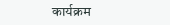कार्यक्रम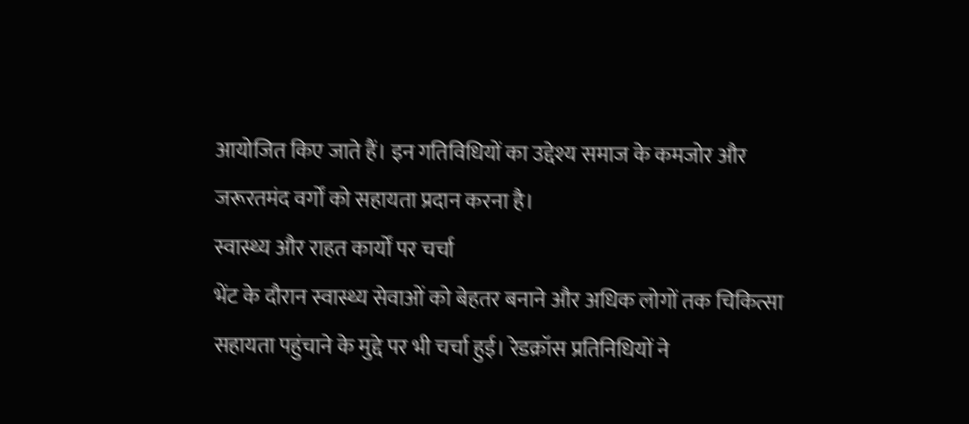आयोजित किए जाते हैं। इन गतिविधियों का उद्देश्य समाज के कमजोर और जरूरतमंद वर्गों को सहायता प्रदान करना है।
स्वास्थ्य और राहत कार्यों पर चर्चा
भेंट के दौरान स्वास्थ्य सेवाओं को बेहतर बनाने और अधिक लोगों तक चिकित्सा सहायता पहुंचाने के मुद्दे पर भी चर्चा हुई। रेडक्रॉस प्रतिनिधियों ने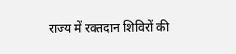राज्य में रक्तदान शिविरों की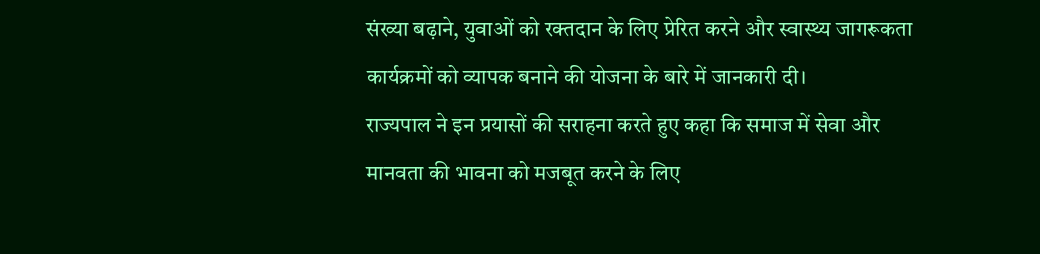संख्या बढ़ाने, युवाओं को रक्तदान के लिए प्रेरित करने और स्वास्थ्य जागरूकता कार्यक्रमों को व्यापक बनाने की योजना के बारे में जानकारी दी।
राज्यपाल ने इन प्रयासों की सराहना करते हुए कहा कि समाज में सेवा और मानवता की भावना को मजबूत करने के लिए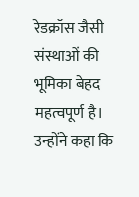रेडक्रॉस जैसी संस्थाओं की भूमिका बेहद महत्वपूर्ण है। उन्होंने कहा कि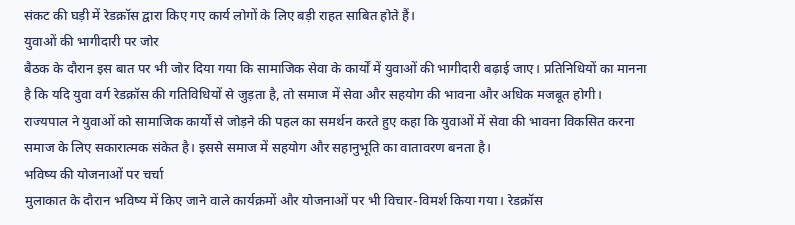संकट की घड़ी में रेडक्रॉस द्वारा किए गए कार्य लोगों के लिए बड़ी राहत साबित होते हैं।
युवाओं की भागीदारी पर जोर
बैठक के दौरान इस बात पर भी जोर दिया गया कि सामाजिक सेवा के कार्यों में युवाओं की भागीदारी बढ़ाई जाए। प्रतिनिधियों का मानना है कि यदि युवा वर्ग रेडक्रॉस की गतिविधियों से जुड़ता है, तो समाज में सेवा और सहयोग की भावना और अधिक मजबूत होगी।
राज्यपाल ने युवाओं को सामाजिक कार्यों से जोड़ने की पहल का समर्थन करते हुए कहा कि युवाओं में सेवा की भावना विकसित करना समाज के लिए सकारात्मक संकेत है। इससे समाज में सहयोग और सहानुभूति का वातावरण बनता है।
भविष्य की योजनाओं पर चर्चा
मुलाकात के दौरान भविष्य में किए जाने वाले कार्यक्रमों और योजनाओं पर भी विचार-विमर्श किया गया। रेडक्रॉस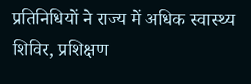प्रतिनिधियों ने राज्य में अधिक स्वास्थ्य शिविर, प्रशिक्षण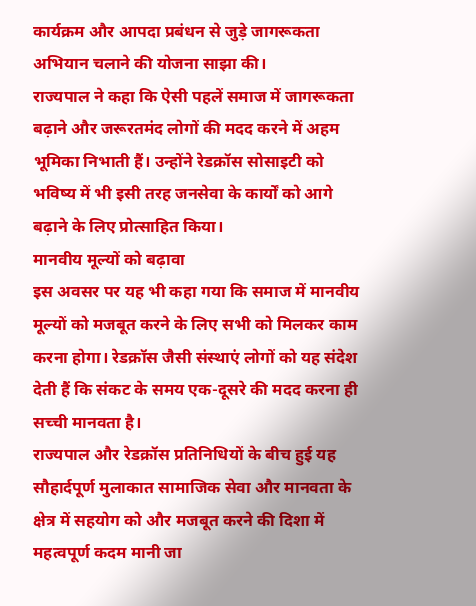कार्यक्रम और आपदा प्रबंधन से जुड़े जागरूकता अभियान चलाने की योजना साझा की।
राज्यपाल ने कहा कि ऐसी पहलें समाज में जागरूकता बढ़ाने और जरूरतमंद लोगों की मदद करने में अहम भूमिका निभाती हैं। उन्होंने रेडक्रॉस सोसाइटी को भविष्य में भी इसी तरह जनसेवा के कार्यों को आगे बढ़ाने के लिए प्रोत्साहित किया।
मानवीय मूल्यों को बढ़ावा
इस अवसर पर यह भी कहा गया कि समाज में मानवीय मूल्यों को मजबूत करने के लिए सभी को मिलकर काम करना होगा। रेडक्रॉस जैसी संस्थाएं लोगों को यह संदेश देती हैं कि संकट के समय एक-दूसरे की मदद करना ही सच्ची मानवता है।
राज्यपाल और रेडक्रॉस प्रतिनिधियों के बीच हुई यह सौहार्दपूर्ण मुलाकात सामाजिक सेवा और मानवता के क्षेत्र में सहयोग को और मजबूत करने की दिशा में महत्वपूर्ण कदम मानी जा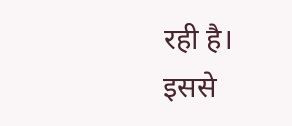रही है। इससे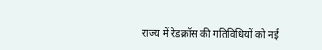राज्य में रेडक्रॉस की गतिविधियों को नई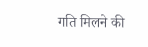गति मिलने की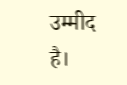उम्मीद है।